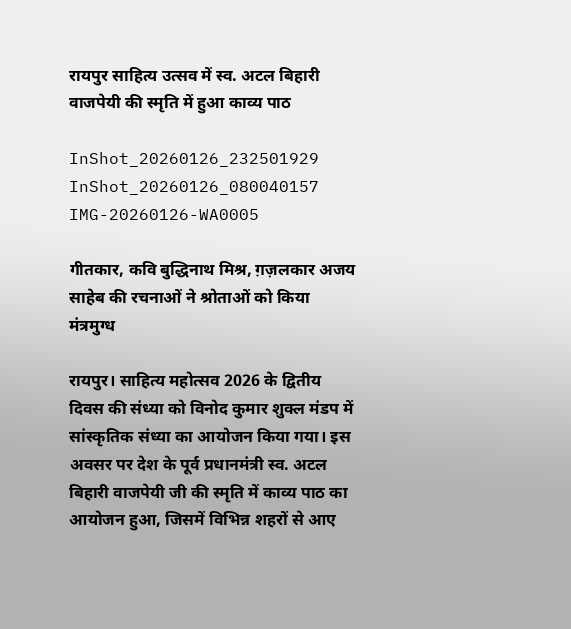रायपुर साहित्य उत्सव में स्व. अटल बिहारी वाजपेयी की स्मृति में हुआ काव्य पाठ

InShot_20260126_232501929
InShot_20260126_080040157
IMG-20260126-WA0005

गीतकार, कवि बुद्धिनाथ मिश्र, ग़ज़लकार अजय साहेब की रचनाओं ने श्रोताओं को किया मंत्रमुग्ध

रायपुर। साहित्य महोत्सव 2026 के द्वितीय दिवस की संध्या को विनोद कुमार शुक्ल मंडप में सांस्कृतिक संध्या का आयोजन किया गया। इस अवसर पर देश के पूर्व प्रधानमंत्री स्व. अटल बिहारी वाजपेयी जी की स्मृति में काव्य पाठ का आयोजन हुआ, जिसमें विभिन्न शहरों से आए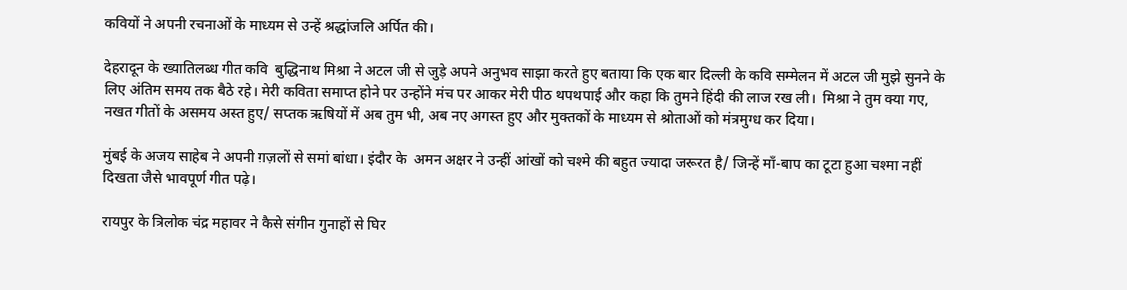कवियों ने अपनी रचनाओं के माध्यम से उन्हें श्रद्धांजलि अर्पित की।

देहरादून के ख्यातिलब्ध गीत कवि  बुद्धिनाथ मिश्रा ने अटल जी से जुड़े अपने अनुभव साझा करते हुए बताया कि एक बार दिल्ली के कवि सम्मेलन में अटल जी मुझे सुनने के लिए अंतिम समय तक बैठे रहे। मेरी कविता समाप्त होने पर उन्होंने मंच पर आकर मेरी पीठ थपथपाई और कहा कि तुमने हिंदी की लाज रख ली।  मिश्रा ने तुम क्या गए, नखत गीतों के असमय अस्त हुए/ सप्तक ऋषियों में अब तुम भी, अब नए अगस्त हुए और मुक्तकों के माध्यम से श्रोताओं को मंत्रमुग्ध कर दिया।

मुंबई के अजय साहेब ने अपनी ग़ज़लों से समां बांधा। इंदौर के  अमन अक्षर ने उन्हीं आंखों को चश्मे की बहुत ज्यादा जरूरत है/ जिन्हें माँ-बाप का टूटा हुआ चश्मा नहीं दिखता जैसे भावपूर्ण गीत पढ़े।

रायपुर के त्रिलोक चंद्र महावर ने कैसे संगीन गुनाहों से घिर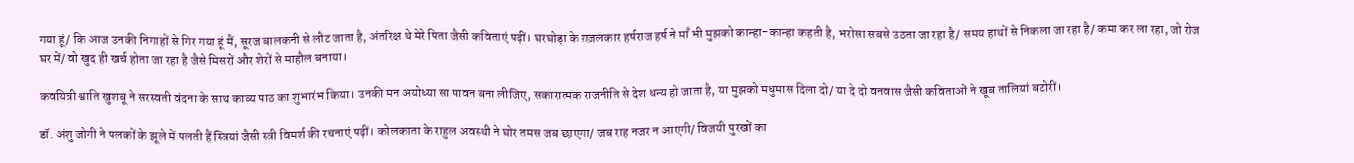गया हूं/ कि आज उनकी निगाहों से गिर गया हूं मैं, सूरज बालकनी से लौट जाता है, अंतरिक्ष थे मेरे पिता जैसी कविताएं पढ़ीं। घरघोड़ा के ग़ज़लकार हर्षराज हर्ष ने माँ भी मुझको कान्हा-कान्हा कहती है, भरोसा सबसे उठता जा रहा है/ समय हाथों से निकला जा रहा है/ कमा कर ला रहा, जो रोज घर में/ वो खुद ही खर्च होता जा रहा है जैसे मिसरों और शेरों से माहौल बनाया।

कवयित्री श्वाति खुशबू ने सरस्वती वंदना के साथ काव्य पाठ का शुभारंभ किया। उनकी मन अयोध्या सा पावन बना लीजिए, सकारात्मक राजनीति से देश धन्य हो जाता है, या मुझको मधुमास दिला दो/ या दे दो वनवास जैसी कविताओं ने खूब तालियां बटोरीं।

डॉ. अंशु जोगी ने पलकों के झूले में पलती हैं स्त्रियां जैसी स्त्री विमर्श की रचनाएं पढ़ीं। कोलकाता के राहुल अवस्थी ने घोर तमस जब छाएगा/ जब राह नजर न आएगी/ विजयी पुरखों का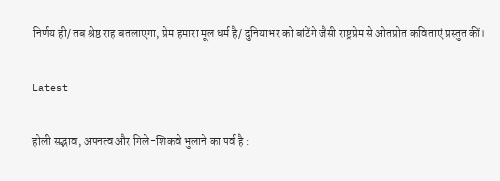निर्णय ही/ तब श्रेष्ठ राह बतलाएगा, प्रेम हमारा मूल धर्म है/ दुनियाभर को बांटेंगे जैसी राष्ट्रप्रेम से ओतप्रोत कविताएं प्रस्तुत कीं।

Latest

होली सद्भाव, अपनत्व और गिले-शिकवे भुलाने का पर्व है :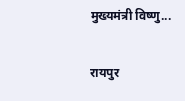मुख्यमंत्री विष्णु...

रायपुर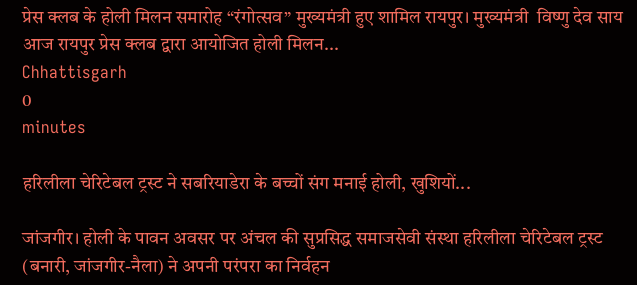प्रेस क्लब के होली मिलन समारोह “रंगोत्सव” मुख्यमंत्री हुए शामिल रायपुर। मुख्यमंत्री  विष्णु देव साय आज रायपुर प्रेस क्लब द्वारा आयोजित होली मिलन...
Chhattisgarh
0
minutes

हरिलीला चेरिटेबल ट्रस्ट ने सबरियाडेरा के बच्चों संग मनाई होली, खुशियों...

जांजगीर। होली के पावन अवसर पर अंचल की सुप्रसिद्ध समाजसेवी संस्था हरिलीला चेरिटेबल ट्रस्ट (बनारी, जांजगीर-नैला) ने अपनी परंपरा का निर्वहन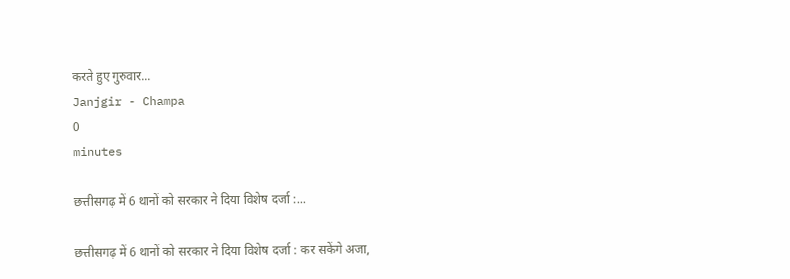करते हुए गुरुवार...
Janjgir - Champa
0
minutes

छत्तीसगढ़ में 6 थानों को सरकार ने दिया विशेष दर्जा :...

छत्तीसगढ़ में 6 थानों को सरकार ने दिया विशेष दर्जा : कर सकेंगे अजा,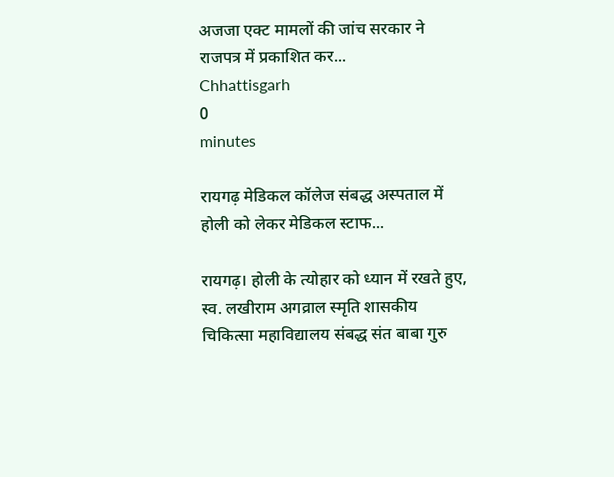अजजा एक्ट मामलों की जांच सरकार ने राजपत्र में प्रकाशित कर...
Chhattisgarh
0
minutes

रायगढ़ मेडिकल कॉलेज संबद्ध अस्पताल में होली को लेकर मेडिकल स्टाफ...

रायगढ़। होली के त्योहार को ध्यान में रखते हुए, स्व. लखीराम अगव्राल स्मृति शासकीय चिकित्सा महाविद्यालय संबद्ध संत बाबा गुरु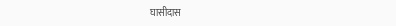घासीदास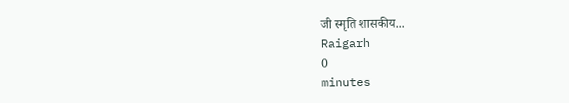जी स्मृति शासकीय...
Raigarh
0
minutes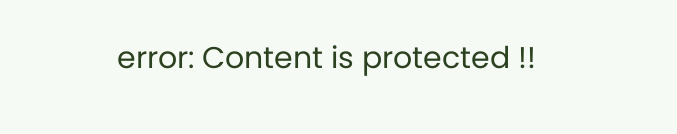error: Content is protected !!